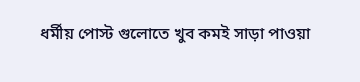ধর্মীয় পোস্ট গুলোতে খুব কমই সাড়া পাওয়া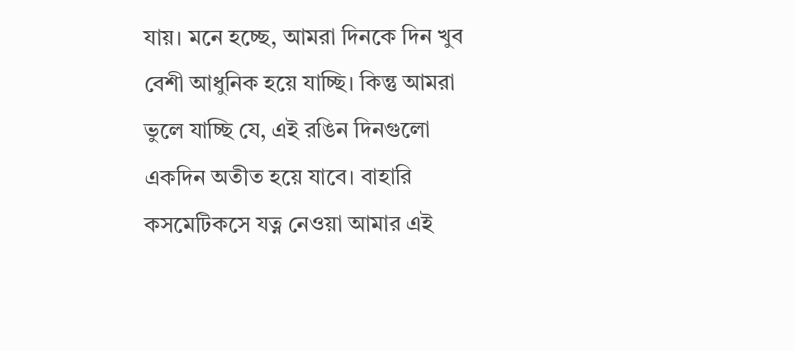যায়। মনে হচ্ছে, আমরা দিনকে দিন খুব বেশী আধুনিক হয়ে যাচ্ছি। কিন্তু আমরা ভুলে যাচ্ছি যে, এই রঙিন দিনগুলো একদিন অতীত হয়ে যাবে। বাহারি কসমেটিকসে যত্ন নেওয়া আমার এই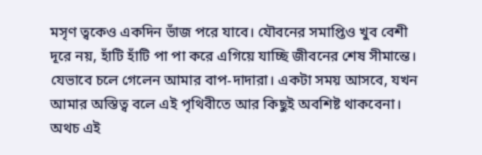মসৃণ ত্বকেও একদিন ভাঁজ পরে যাবে। যৌবনের সমাপ্তিও খুব বেশী দূরে নয়, হাঁটি হাঁটি পা পা করে এগিয়ে যাচ্ছি জীবনের শেষ সীমান্তে। যেভাবে চলে গেলেন আমার বাপ-দাদারা। একটা সময় আসবে, যখন আমার অস্তিত্ব বলে এই পৃথিবীতে আর কিছুই অবশিষ্ট থাকবেনা। অথচ এই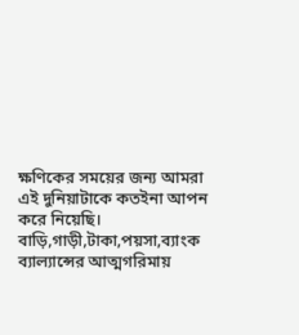ক্ষণিকের সময়ের জন্য আমরা এই দুনিয়াটাকে কতইনা আপন করে নিয়েছি। বাড়ি,গাড়ী,টাকা,পয়সা,ব্যাংক ব্যাল্যান্সের আত্মগরিমায়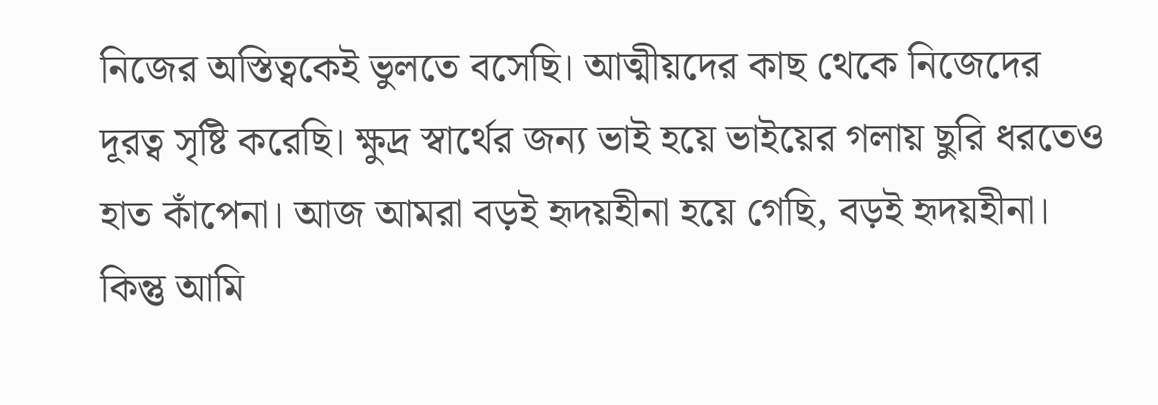নিজের অস্তিত্বকেই ভুলতে বসেছি। আত্মীয়দের কাছ থেকে নিজেদের দূরত্ব সৃষ্টি করেছি। ক্ষুদ্র স্বার্থের জন্য ভাই হয়ে ভাইয়ের গলায় ছুরি ধরতেও হাত কাঁপেনা। আজ আমরা বড়ই হৃদয়হীনা হয়ে গেছি, বড়ই হৃদয়হীনা। কিন্তু আমি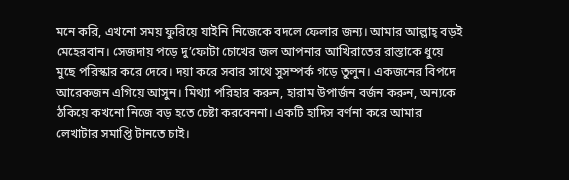মনে করি, এখনো সময় ফুরিয়ে যাইনি নিজেকে বদলে ফেলার জন্য। আমার আল্লাহ্ বড়ই মেহেরবান। সেজদায় পড়ে দু’ফোটা চোখের জল আপনার আখিরাতের রাস্তাকে ধুয়ে মুছে পরিস্কার করে দেবে। দয়া করে সবার সাথে সুসম্পর্ক গড়ে তুলুন। একজনের বিপদে আরেকজন এগিয়ে আসুন। মিথ্যা পরিহার করুন, হারাম উপার্জন বর্জন করুন, অন্যকে ঠকিয়ে কখনো নিজে বড় হতে চেষ্টা করবেননা। একটি হাদিস বর্ণনা করে আমার লেখাটার সমাপ্তি টানতে চাই।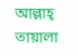আল্লাহ্ তায়ালা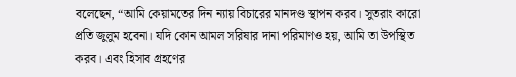বলেছেন, “আমি কেয়ামতের দিন ন্যায় বিচারের মানদণ্ড স্থাপন করব। সুতরাং কারো প্রতি জুলুম হবেনা। যদি কোন আমল সরিষার দানা পরিমাণও হয়, আমি তা উপস্থিত করব। এবং হিসাব গ্রহণের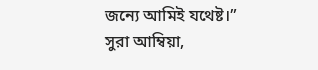জন্যে আমিই যথেষ্ট।” সুরা আম্বিয়া,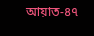আয়াত-৪৭